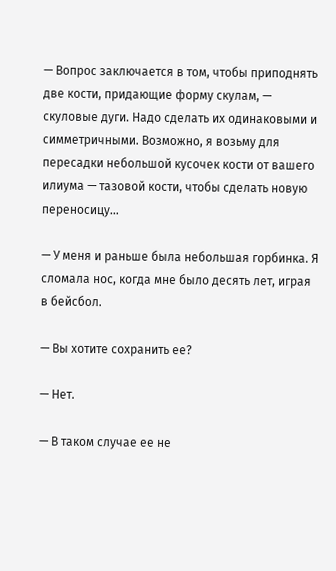— Вопрос заключается в том, чтобы приподнять две кости, придающие форму скулам, — скуловые дуги. Надо сделать их одинаковыми и симметричными. Возможно, я возьму для пересадки небольшой кусочек кости от вашего илиума — тазовой кости, чтобы сделать новую переносицу…

— У меня и раньше была небольшая горбинка. Я сломала нос, когда мне было десять лет, играя в бейсбол.

— Вы хотите сохранить ее?

— Нет.

— В таком случае ее не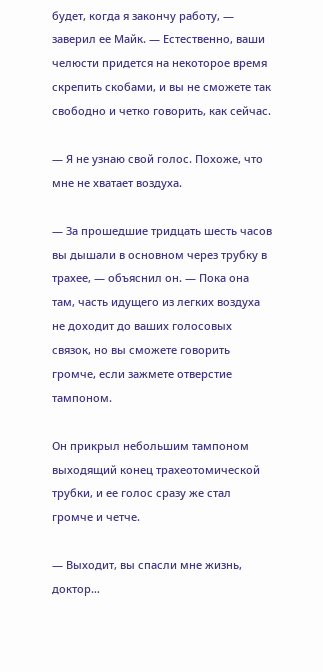будет, когда я закончу работу, — заверил ее Майк. — Естественно, ваши челюсти придется на некоторое время скрепить скобами, и вы не сможете так свободно и четко говорить, как сейчас.

— Я не узнаю свой голос. Похоже, что мне не хватает воздуха.

— За прошедшие тридцать шесть часов вы дышали в основном через трубку в трахее, — объяснил он. — Пока она там, часть идущего из легких воздуха не доходит до ваших голосовых связок, но вы сможете говорить громче, если зажмете отверстие тампоном.

Он прикрыл небольшим тампоном выходящий конец трахеотомической трубки, и ее голос сразу же стал громче и четче.

— Выходит, вы спасли мне жизнь, доктор…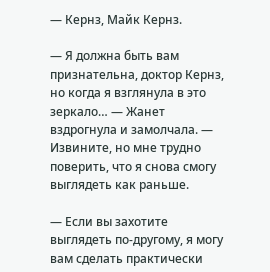— Кернз, Майк Кернз.

— Я должна быть вам признательна, доктор Кернз, но когда я взглянула в это зеркало… — Жанет вздрогнула и замолчала. — Извините, но мне трудно поверить, что я снова смогу выглядеть как раньше.

— Если вы захотите выглядеть по-другому, я могу вам сделать практически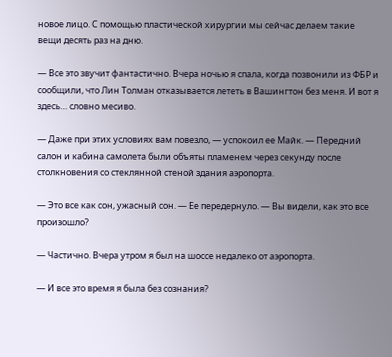новое лицо. С помощью пластической хирургии мы сейчас делаем такие вещи десять раз на дню.

— Все это звучит фантастично. Вчера ночью я спала, когда позвонили из ФБР и сообщили, что Лин Толман отказывается лететь в Вашингтон без меня. И вот я здесь… словно месиво.

— Даже при этих условиях вам повезло, — успокоил ее Майк. — Передний салон и кабина самолета были объяты пламенем через секунду после столкновения со стеклянной стеной здания аэропорта.

— Это все как сон, ужасный сон. — Ее передернуло. — Вы видели, как это все произошло?

— Частично. Вчера утром я был на шоссе недалеко от аэропорта.

— И все это время я была без сознания?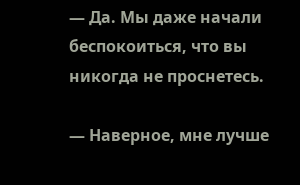— Да. Мы даже начали беспокоиться, что вы никогда не проснетесь.

— Наверное, мне лучше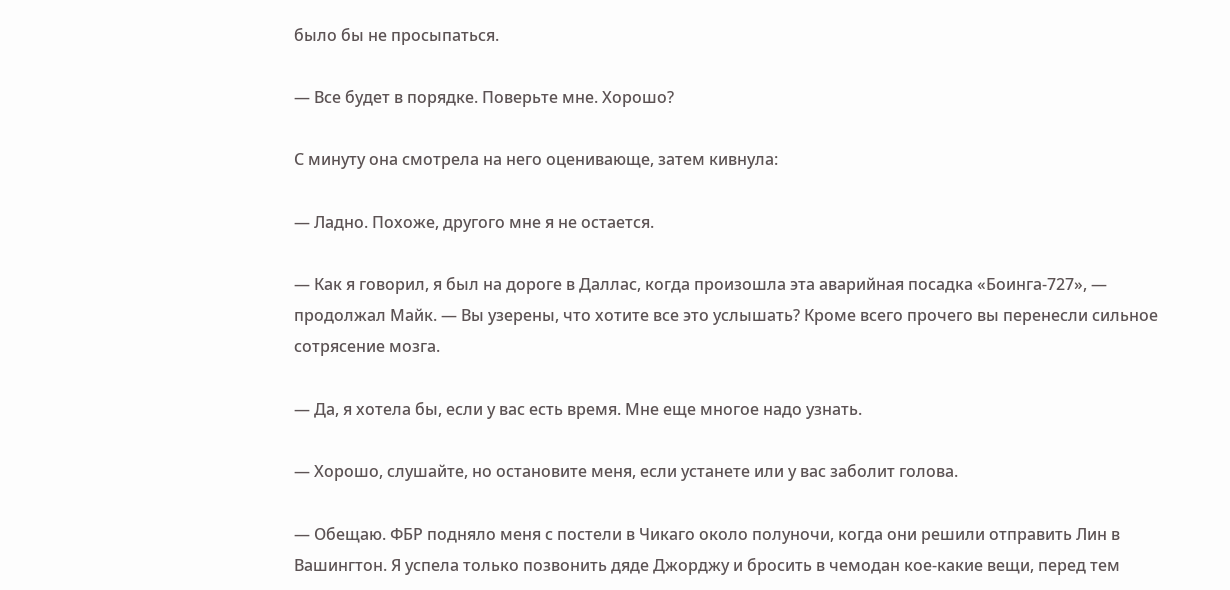было бы не просыпаться.

— Все будет в порядке. Поверьте мне. Хорошо?

С минуту она смотрела на него оценивающе, затем кивнула:

— Ладно. Похоже, другого мне я не остается.

— Как я говорил, я был на дороге в Даллас, когда произошла эта аварийная посадка «Боинга-727», — продолжал Майк. — Вы узерены, что хотите все это услышать? Кроме всего прочего вы перенесли сильное сотрясение мозга.

— Да, я хотела бы, если у вас есть время. Мне еще многое надо узнать.

— Хорошо, слушайте, но остановите меня, если устанете или у вас заболит голова.

— Обещаю. ФБР подняло меня с постели в Чикаго около полуночи, когда они решили отправить Лин в Вашингтон. Я успела только позвонить дяде Джорджу и бросить в чемодан кое-какие вещи, перед тем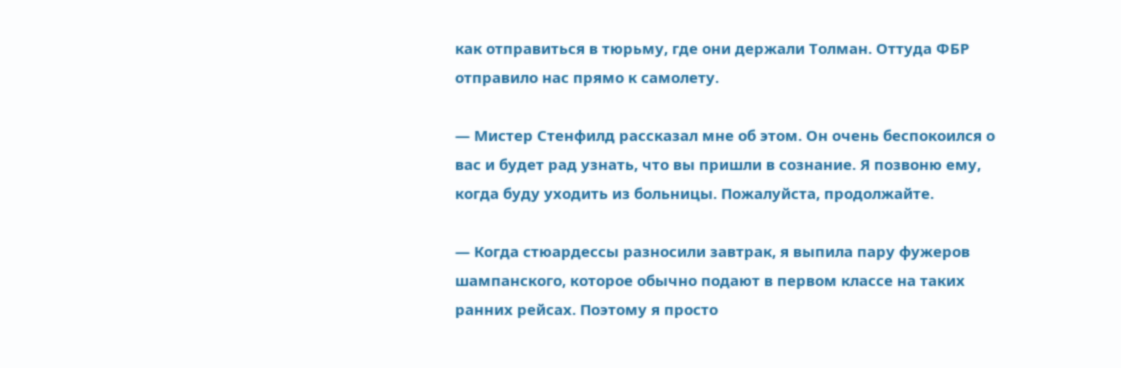как отправиться в тюрьму, где они держали Толман. Оттуда ФБР отправило нас прямо к самолету.

— Мистер Стенфилд рассказал мне об этом. Он очень беспокоился о вас и будет рад узнать, что вы пришли в сознание. Я позвоню ему, когда буду уходить из больницы. Пожалуйста, продолжайте.

— Когда стюардессы разносили завтрак, я выпила пару фужеров шампанского, которое обычно подают в первом классе на таких ранних рейсах. Поэтому я просто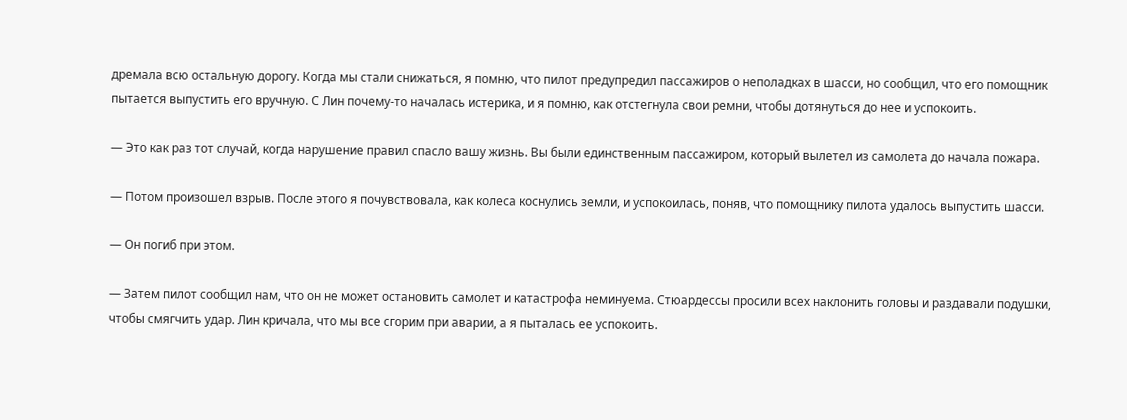дремала всю остальную дорогу. Когда мы стали снижаться, я помню, что пилот предупредил пассажиров о неполадках в шасси, но сообщил, что его помощник пытается выпустить его вручную. С Лин почему-то началась истерика, и я помню, как отстегнула свои ремни, чтобы дотянуться до нее и успокоить.

— Это как раз тот случай, когда нарушение правил спасло вашу жизнь. Вы были единственным пассажиром, который вылетел из самолета до начала пожара.

— Потом произошел взрыв. После этого я почувствовала, как колеса коснулись земли, и успокоилась, поняв, что помощнику пилота удалось выпустить шасси.

— Он погиб при этом.

— Затем пилот сообщил нам, что он не может остановить самолет и катастрофа неминуема. Стюардессы просили всех наклонить головы и раздавали подушки, чтобы смягчить удар. Лин кричала, что мы все сгорим при аварии, а я пыталась ее успокоить.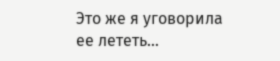Это же я уговорила ее лететь…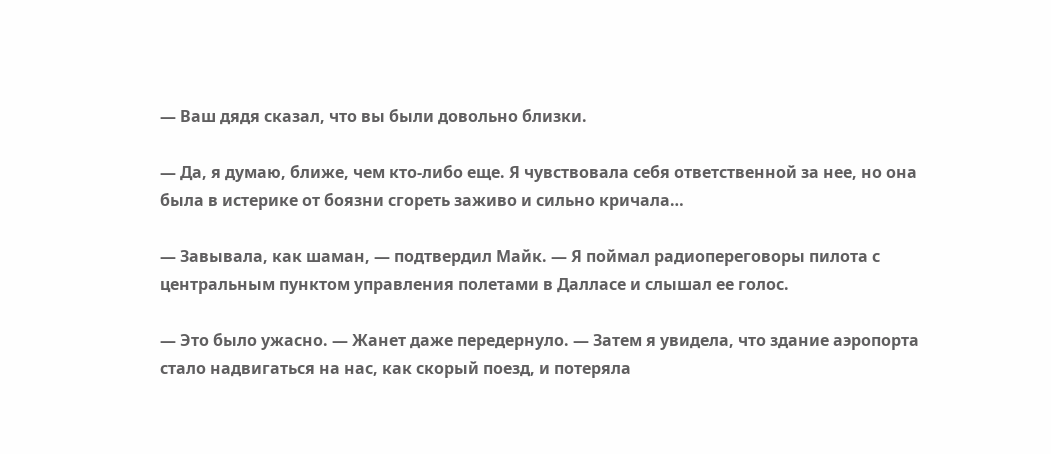— Ваш дядя сказал, что вы были довольно близки.

— Да, я думаю, ближе, чем кто-либо еще. Я чувствовала себя ответственной за нее, но она была в истерике от боязни сгореть заживо и сильно кричала…

— Завывала, как шаман, — подтвердил Майк. — Я поймал радиопереговоры пилота с центральным пунктом управления полетами в Далласе и слышал ее голос.

— Это было ужасно. — Жанет даже передернуло. — Затем я увидела, что здание аэропорта стало надвигаться на нас, как скорый поезд, и потеряла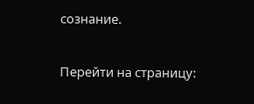сознание.

Перейти на страницу: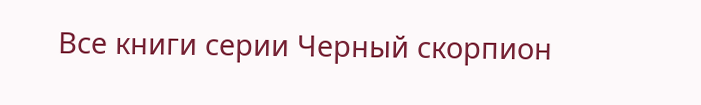Все книги серии Черный скорпион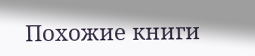Похожие книги